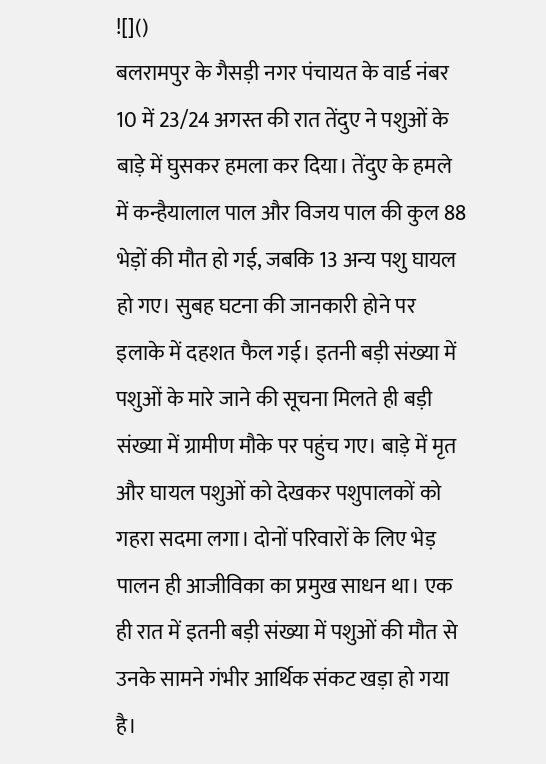![]()
बलरामपुर के गैसड़ी नगर पंचायत के वार्ड नंबर 10 में 23/24 अगस्त की रात तेंदुए ने पशुओं के बाड़े में घुसकर हमला कर दिया। तेंदुए के हमले में कन्हैयालाल पाल और विजय पाल की कुल 88 भेड़ों की मौत हो गई, जबकि 13 अन्य पशु घायल हो गए। सुबह घटना की जानकारी होने पर इलाके में दहशत फैल गई। इतनी बड़ी संख्या में पशुओं के मारे जाने की सूचना मिलते ही बड़ी संख्या में ग्रामीण मौके पर पहुंच गए। बाड़े में मृत और घायल पशुओं को देखकर पशुपालकों को गहरा सदमा लगा। दोनों परिवारों के लिए भेड़ पालन ही आजीविका का प्रमुख साधन था। एक ही रात में इतनी बड़ी संख्या में पशुओं की मौत से उनके सामने गंभीर आर्थिक संकट खड़ा हो गया है।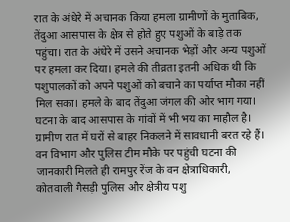रात के अंधेरे में अचानक किया हमला ग्रामीणों के मुताबिक, तेंदुआ आसपास के क्षेत्र से होते हुए पशुओं के बाड़े तक पहुंचा। रात के अंधेरे में उसने अचानक भेड़ों और अन्य पशुओं पर हमला कर दिया। हमले की तीव्रता इतनी अधिक थी कि पशुपालकों को अपने पशुओं को बचाने का पर्याप्त मौका नहीं मिल सका। हमले के बाद तेंदुआ जंगल की ओर भाग गया। घटना के बाद आसपास के गांवों में भी भय का माहौल है। ग्रामीण रात में घरों से बाहर निकलने में सावधानी बरत रहे हैं। वन विभाग और पुलिस टीम मौके पर पहुंची घटना की जानकारी मिलते ही रामपुर रेंज के वन क्षेत्राधिकारी, कोतवाली गैसड़ी पुलिस और क्षेत्रीय पशु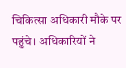चिकित्सा अधिकारी मौके पर पहुंचे। अधिकारियों ने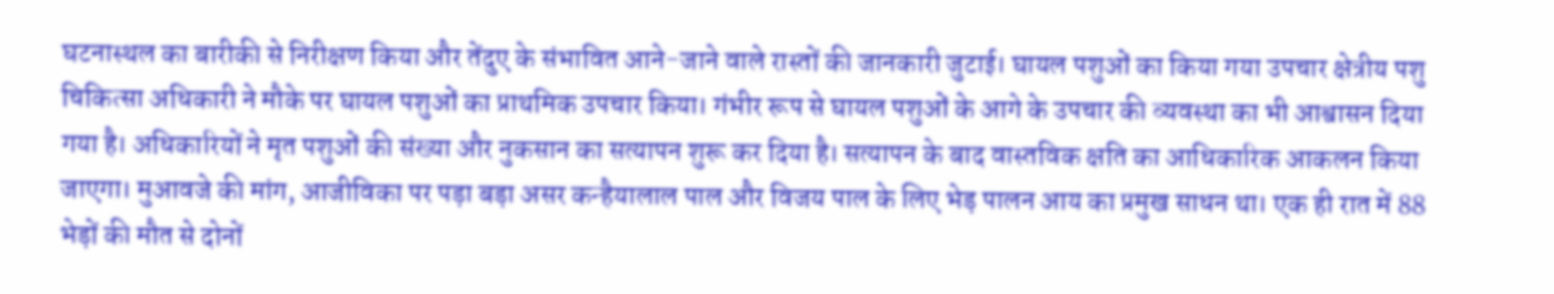घटनास्थल का बारीकी से निरीक्षण किया और तेंदुए के संभावित आने-जाने वाले रास्तों की जानकारी जुटाई। घायल पशुओं का किया गया उपचार क्षेत्रीय पशु चिकित्सा अधिकारी ने मौके पर घायल पशुओं का प्राथमिक उपचार किया। गंभीर रूप से घायल पशुओं के आगे के उपचार की व्यवस्था का भी आश्वासन दिया गया है। अधिकारियों ने मृत पशुओं की संख्या और नुकसान का सत्यापन शुरू कर दिया है। सत्यापन के बाद वास्तविक क्षति का आधिकारिक आकलन किया जाएगा। मुआवजे की मांग, आजीविका पर पड़ा बड़ा असर कन्हैयालाल पाल और विजय पाल के लिए भेड़ पालन आय का प्रमुख साधन था। एक ही रात में 88 भेड़ों की मौत से दोनों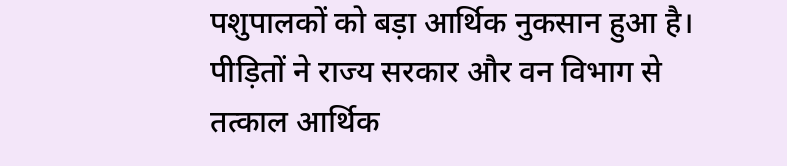पशुपालकों को बड़ा आर्थिक नुकसान हुआ है। पीड़ितों ने राज्य सरकार और वन विभाग से तत्काल आर्थिक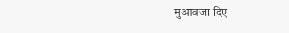मुआवजा दिए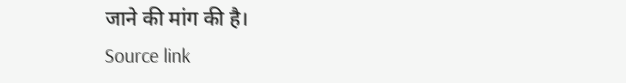जाने की मांग की है।
Source link